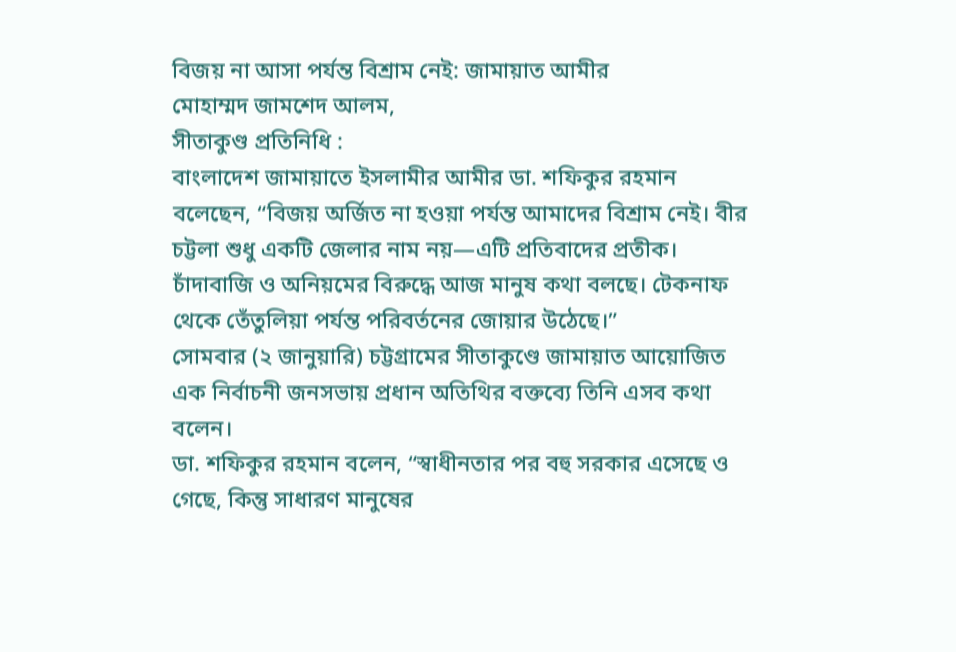বিজয় না আসা পর্যন্ত বিশ্রাম নেই: জামায়াত আমীর
মোহাম্মদ জামশেদ আলম,
সীতাকুণ্ড প্রতিনিধি :
বাংলাদেশ জামায়াতে ইসলামীর আমীর ডা. শফিকুর রহমান বলেছেন, “বিজয় অর্জিত না হওয়া পর্যন্ত আমাদের বিশ্রাম নেই। বীর চট্টলা শুধু একটি জেলার নাম নয়—এটি প্রতিবাদের প্রতীক। চাঁদাবাজি ও অনিয়মের বিরুদ্ধে আজ মানুষ কথা বলছে। টেকনাফ থেকে তেঁতুলিয়া পর্যন্ত পরিবর্তনের জোয়ার উঠেছে।”
সোমবার (২ জানুয়ারি) চট্টগ্রামের সীতাকুণ্ডে জামায়াত আয়োজিত এক নির্বাচনী জনসভায় প্রধান অতিথির বক্তব্যে তিনি এসব কথা বলেন।
ডা. শফিকুর রহমান বলেন, “স্বাধীনতার পর বহু সরকার এসেছে ও গেছে, কিন্তু সাধারণ মানুষের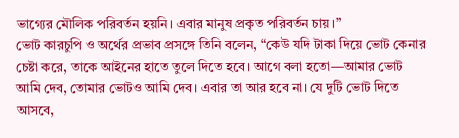ভাগ্যের মৌলিক পরিবর্তন হয়নি। এবার মানুষ প্রকৃত পরিবর্তন চায়।”
ভোট কারচুপি ও অর্থের প্রভাব প্রসঙ্গে তিনি বলেন, “কেউ যদি টাকা দিয়ে ভোট কেনার চেষ্টা করে, তাকে আইনের হাতে তুলে দিতে হবে। আগে বলা হতো—আমার ভোট আমি দেব, তোমার ভোটও আমি দেব। এবার তা আর হবে না। যে দুটি ভোট দিতে আসবে,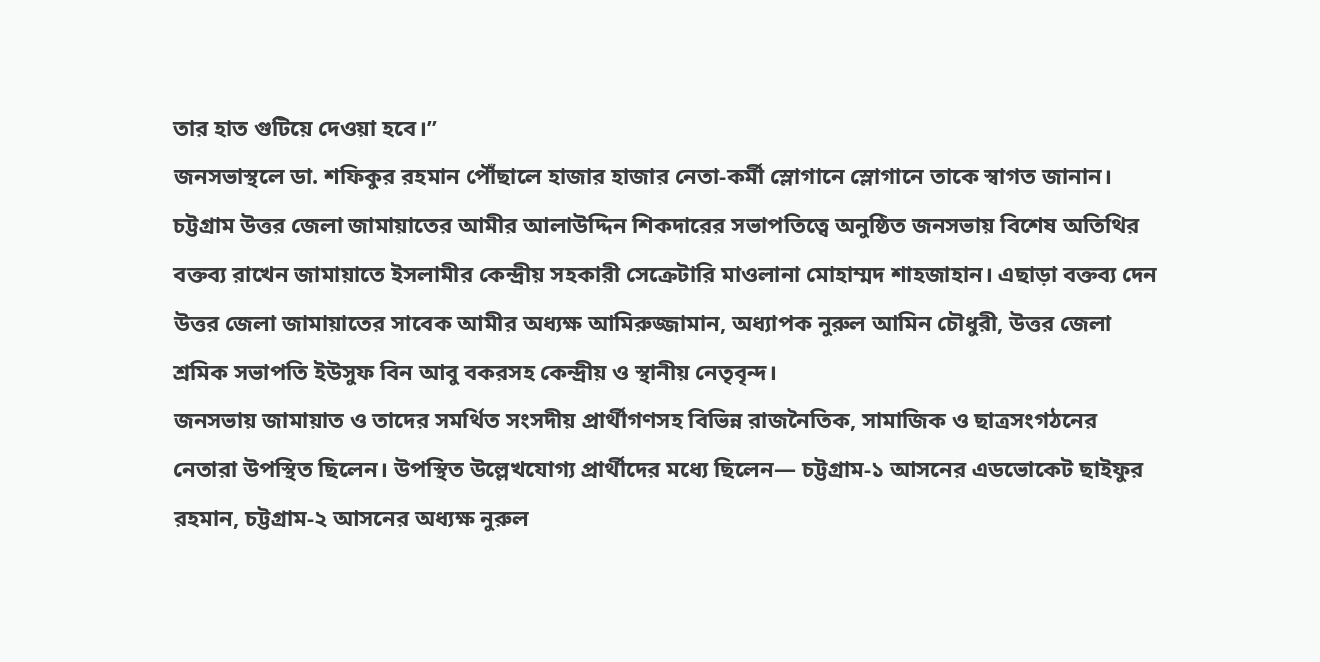তার হাত গুটিয়ে দেওয়া হবে।”
জনসভাস্থলে ডা. শফিকুর রহমান পৌঁছালে হাজার হাজার নেতা-কর্মী স্লোগানে স্লোগানে তাকে স্বাগত জানান।
চট্টগ্রাম উত্তর জেলা জামায়াতের আমীর আলাউদ্দিন শিকদারের সভাপতিত্বে অনুষ্ঠিত জনসভায় বিশেষ অতিথির বক্তব্য রাখেন জামায়াতে ইসলামীর কেন্দ্রীয় সহকারী সেক্রেটারি মাওলানা মোহাম্মদ শাহজাহান। এছাড়া বক্তব্য দেন উত্তর জেলা জামায়াতের সাবেক আমীর অধ্যক্ষ আমিরুজ্জামান, অধ্যাপক নুরুল আমিন চৌধুরী, উত্তর জেলা শ্রমিক সভাপতি ইউসুফ বিন আবু বকরসহ কেন্দ্রীয় ও স্থানীয় নেতৃবৃন্দ।
জনসভায় জামায়াত ও তাদের সমর্থিত সংসদীয় প্রার্থীগণসহ বিভিন্ন রাজনৈতিক, সামাজিক ও ছাত্রসংগঠনের নেতারা উপস্থিত ছিলেন। উপস্থিত উল্লেখযোগ্য প্রার্থীদের মধ্যে ছিলেন— চট্টগ্রাম-১ আসনের এডভোকেট ছাইফুর রহমান, চট্টগ্রাম-২ আসনের অধ্যক্ষ নুরুল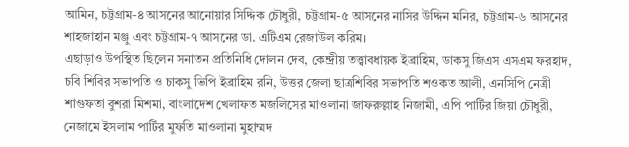আমিন, চট্টগ্রাম-৪ আসনের আনোয়ার সিদ্দিক চৌধুরী, চট্টগ্রাম-৫ আসনের নাসির উদ্দিন মনির, চট্টগ্রাম-৬ আসনের শাহজাহান মঞ্জু এবং চট্টগ্রাম-৭ আসনের ডা. এটিএম রেজাউল করিম।
এছাড়াও উপস্থিত ছিলেন সনাতন প্রতিনিধি দোলন দেব, কেন্দ্রীয় তত্ত্বাবধায়ক ইব্রাহিম, ডাকসু জিএস এসএম ফরহাদ, চবি শিবির সভাপতি ও চাকসু ভিপি ইব্রাহিম রনি, উত্তর জেলা ছাত্রশিবির সভাপতি শওকত আলী, এনসিপি নেত্রী শাগুফতা বুশরা মিশমা, বাংলাদেশ খেলাফত মজলিসের মাওলানা জাফরুল্লাহ নিজামী, এপি পার্টির জিয়া চৌধুরী, নেজামে ইসলাম পার্টির মুফতি মাওলানা মুহাম্মদ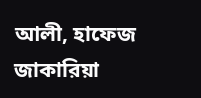আলী, হাফেজ জাকারিয়া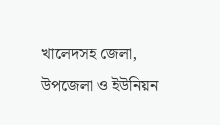খালেদসহ জেলা, উপজেলা ও ইউনিয়ন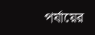পর্যায়ের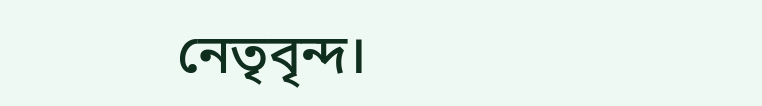নেতৃবৃন্দ।